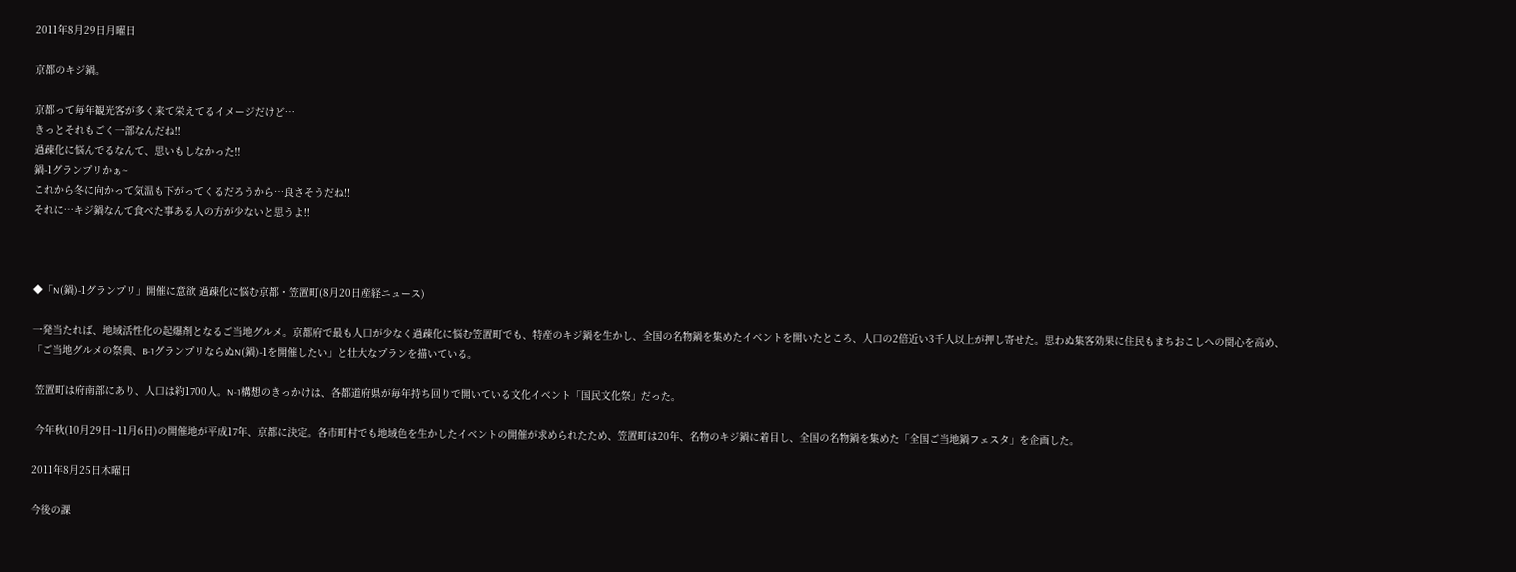2011年8月29日月曜日

京都のキジ鍋。

京都って毎年観光客が多く来て栄えてるイメージだけど…
きっとそれもごく一部なんだね!!
過疎化に悩んでるなんて、思いもしなかった!!
鍋-1グランプリかぁ~
これから冬に向かって気温も下がってくるだろうから…良さそうだね!!
それに…キジ鍋なんて食べた事ある人の方が少ないと思うよ!!



◆「N(鍋)-1グランプリ」開催に意欲 過疎化に悩む京都・笠置町(8月20日産経ニュース)

一発当たれば、地域活性化の起爆剤となるご当地グルメ。京都府で最も人口が少なく過疎化に悩む笠置町でも、特産のキジ鍋を生かし、全国の名物鍋を集めたイベントを開いたところ、人口の2倍近い3千人以上が押し寄せた。思わぬ集客効果に住民もまちおこしへの関心を高め、「ご当地グルメの祭典、B-1グランプリならぬN(鍋)-1を開催したい」と壮大なプランを描いている。

 笠置町は府南部にあり、人口は約1700人。N-1構想のきっかけは、各都道府県が毎年持ち回りで開いている文化イベント「国民文化祭」だった。

 今年秋(10月29日~11月6日)の開催地が平成17年、京都に決定。各市町村でも地域色を生かしたイベントの開催が求められたため、笠置町は20年、名物のキジ鍋に着目し、全国の名物鍋を集めた「全国ご当地鍋フェスタ」を企画した。

2011年8月25日木曜日

今後の課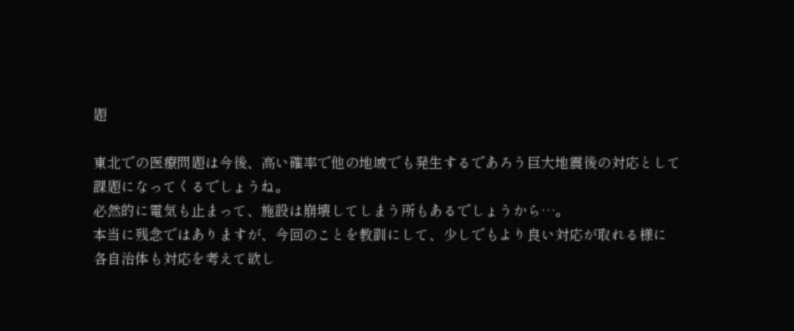題

東北での医療問題は今後、高い確率で他の地域でも発生するであろう巨大地震後の対応として
課題になってくるでしょうね。
必然的に電気も止まって、施設は崩壊してしまう所もあるでしょうから…。
本当に残念ではありますが、今回のことを教訓にして、少しでもより良い対応が取れる様に
各自治体も対応を考えて欲し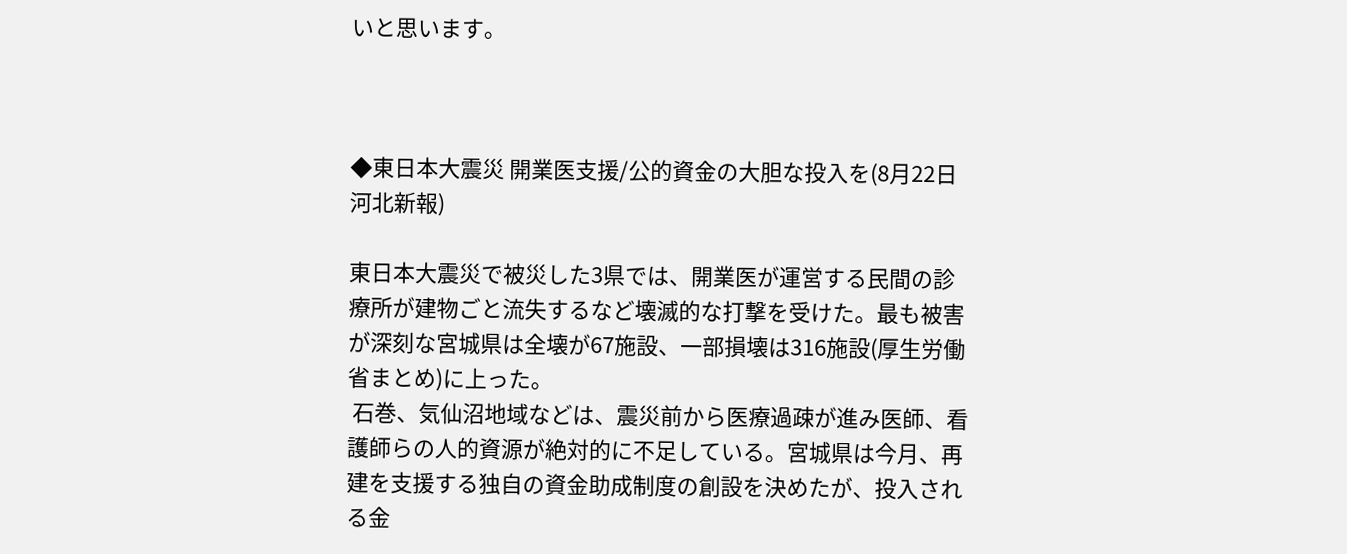いと思います。



◆東日本大震災 開業医支援/公的資金の大胆な投入を(8月22日河北新報)

東日本大震災で被災した3県では、開業医が運営する民間の診療所が建物ごと流失するなど壊滅的な打撃を受けた。最も被害が深刻な宮城県は全壊が67施設、一部損壊は316施設(厚生労働省まとめ)に上った。
 石巻、気仙沼地域などは、震災前から医療過疎が進み医師、看護師らの人的資源が絶対的に不足している。宮城県は今月、再建を支援する独自の資金助成制度の創設を決めたが、投入される金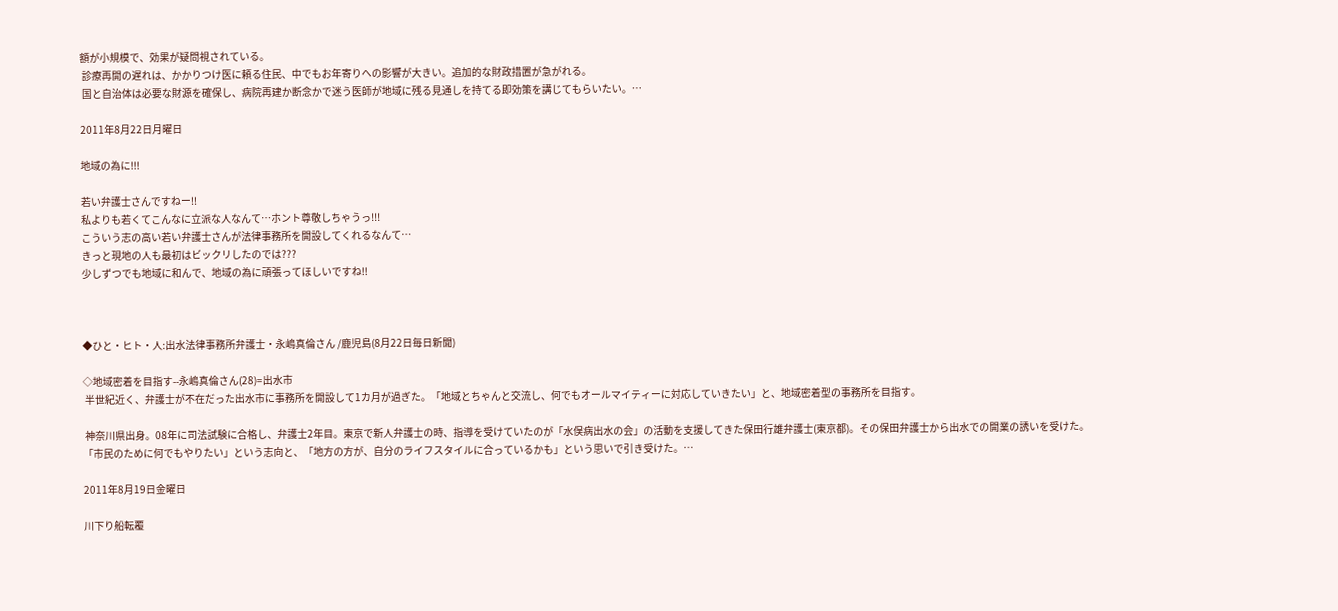額が小規模で、効果が疑問視されている。
 診療再開の遅れは、かかりつけ医に頼る住民、中でもお年寄りへの影響が大きい。追加的な財政措置が急がれる。
 国と自治体は必要な財源を確保し、病院再建か断念かで迷う医師が地域に残る見通しを持てる即効策を講じてもらいたい。…

2011年8月22日月曜日

地域の為に!!!

若い弁護士さんですねー!!
私よりも若くてこんなに立派な人なんて…ホント尊敬しちゃうっ!!!
こういう志の高い若い弁護士さんが法律事務所を開設してくれるなんて…
きっと現地の人も最初はビックリしたのでは???
少しずつでも地域に和んで、地域の為に頑張ってほしいですね!!



◆ひと・ヒト・人:出水法律事務所弁護士・永嶋真倫さん /鹿児島(8月22日毎日新聞)

◇地域密着を目指す--永嶋真倫さん(28)=出水市
 半世紀近く、弁護士が不在だった出水市に事務所を開設して1カ月が過ぎた。「地域とちゃんと交流し、何でもオールマイティーに対応していきたい」と、地域密着型の事務所を目指す。

 神奈川県出身。08年に司法試験に合格し、弁護士2年目。東京で新人弁護士の時、指導を受けていたのが「水俣病出水の会」の活動を支援してきた保田行雄弁護士(東京都)。その保田弁護士から出水での開業の誘いを受けた。「市民のために何でもやりたい」という志向と、「地方の方が、自分のライフスタイルに合っているかも」という思いで引き受けた。…

2011年8月19日金曜日

川下り船転覆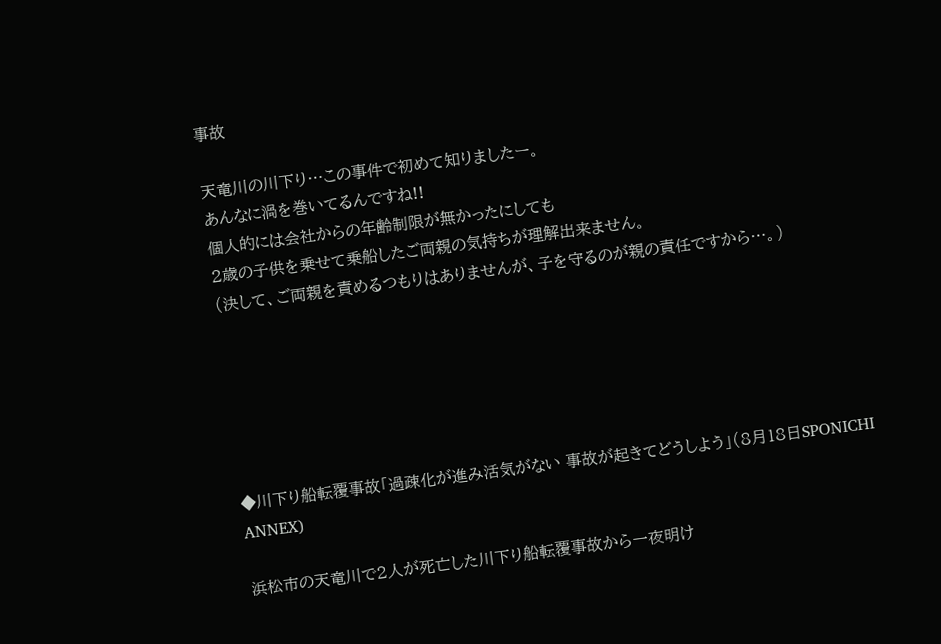事故

天竜川の川下り…この事件で初めて知りましたー。
あんなに渦を巻いてるんですね!!
個人的には会社からの年齢制限が無かったにしても
2歳の子供を乗せて乗船したご両親の気持ちが理解出来ません。
(決して、ご両親を責めるつもりはありませんが、子を守るのが親の責任ですから…。)






◆川下り船転覆事故「過疎化が進み活気がない 事故が起きてどうしよう」(8月18日SPONICHI ANNEX)

浜松市の天竜川で2人が死亡した川下り船転覆事故から一夜明け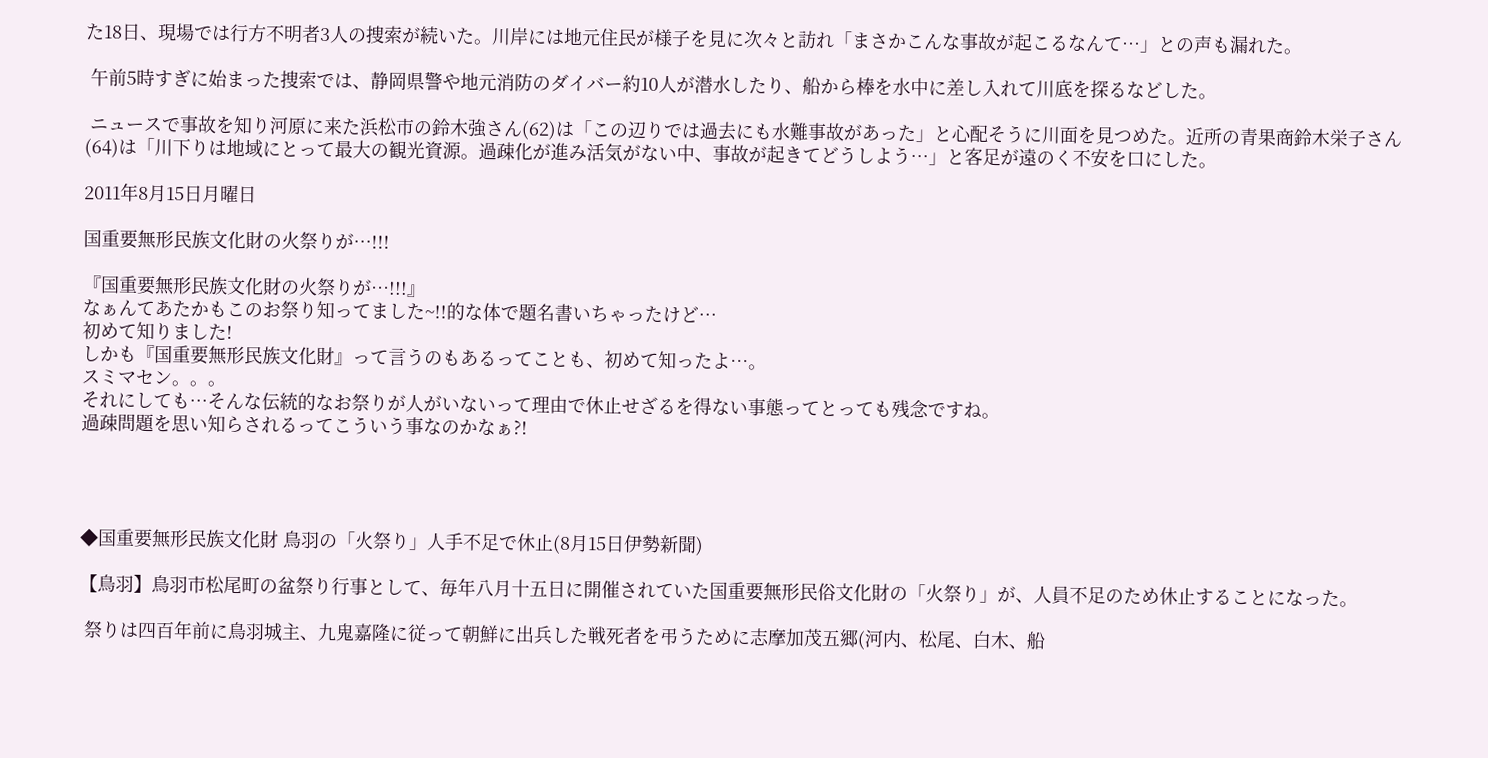た18日、現場では行方不明者3人の捜索が続いた。川岸には地元住民が様子を見に次々と訪れ「まさかこんな事故が起こるなんて…」との声も漏れた。

 午前5時すぎに始まった捜索では、静岡県警や地元消防のダイバー約10人が潜水したり、船から棒を水中に差し入れて川底を探るなどした。

 ニュースで事故を知り河原に来た浜松市の鈴木強さん(62)は「この辺りでは過去にも水難事故があった」と心配そうに川面を見つめた。近所の青果商鈴木栄子さん(64)は「川下りは地域にとって最大の観光資源。過疎化が進み活気がない中、事故が起きてどうしよう…」と客足が遠のく不安を口にした。

2011年8月15日月曜日

国重要無形民族文化財の火祭りが…!!!

『国重要無形民族文化財の火祭りが…!!!』
なぁんてあたかもこのお祭り知ってました~!!的な体で題名書いちゃったけど…
初めて知りました!
しかも『国重要無形民族文化財』って言うのもあるってことも、初めて知ったよ…。
スミマセン。。。
それにしても…そんな伝統的なお祭りが人がいないって理由で休止せざるを得ない事態ってとっても残念ですね。
過疎問題を思い知らされるってこういう事なのかなぁ?!




◆国重要無形民族文化財 鳥羽の「火祭り」人手不足で休止(8月15日伊勢新聞)

【鳥羽】鳥羽市松尾町の盆祭り行事として、毎年八月十五日に開催されていた国重要無形民俗文化財の「火祭り」が、人員不足のため休止することになった。

 祭りは四百年前に鳥羽城主、九鬼嘉隆に従って朝鮮に出兵した戦死者を弔うために志摩加茂五郷(河内、松尾、白木、船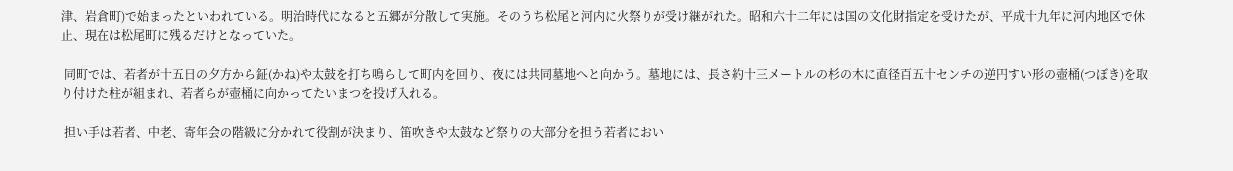津、岩倉町)で始まったといわれている。明治時代になると五郷が分散して実施。そのうち松尾と河内に火祭りが受け継がれた。昭和六十二年には国の文化財指定を受けたが、平成十九年に河内地区で休止、現在は松尾町に残るだけとなっていた。

 同町では、若者が十五日の夕方から鉦(かね)や太鼓を打ち鳴らして町内を回り、夜には共同墓地へと向かう。墓地には、長さ約十三メートルの杉の木に直径百五十センチの逆円すい形の壺桶(つぼき)を取り付けた柱が組まれ、若者らが壺桶に向かってたいまつを投げ入れる。

 担い手は若者、中老、寄年会の階級に分かれて役割が決まり、笛吹きや太鼓など祭りの大部分を担う若者におい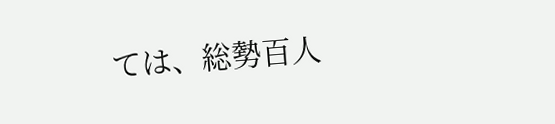ては、総勢百人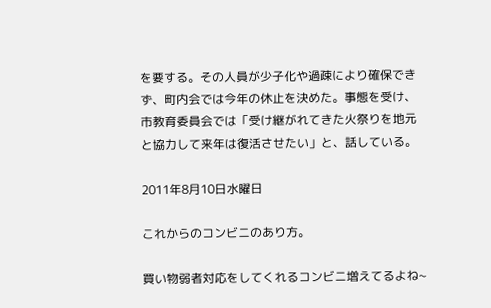を要する。その人員が少子化や過疎により確保できず、町内会では今年の休止を決めた。事態を受け、市教育委員会では「受け継がれてきた火祭りを地元と協力して来年は復活させたい」と、話している。

2011年8月10日水曜日

これからのコンビニのあり方。

買い物弱者対応をしてくれるコンビニ増えてるよね~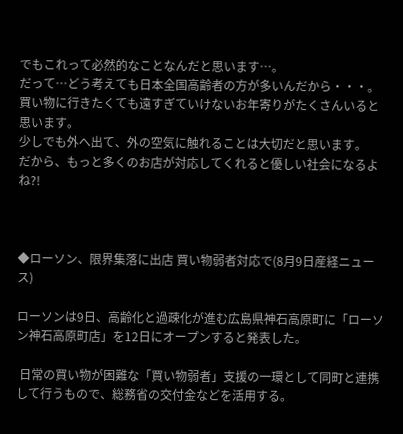でもこれって必然的なことなんだと思います…。
だって…どう考えても日本全国高齢者の方が多いんだから・・・。
買い物に行きたくても遠すぎていけないお年寄りがたくさんいると思います。
少しでも外へ出て、外の空気に触れることは大切だと思います。
だから、もっと多くのお店が対応してくれると優しい社会になるよね?!



◆ローソン、限界集落に出店 買い物弱者対応で(8月9日産経ニュース)

ローソンは9日、高齢化と過疎化が進む広島県神石高原町に「ローソン神石高原町店」を12日にオープンすると発表した。

 日常の買い物が困難な「買い物弱者」支援の一環として同町と連携して行うもので、総務省の交付金などを活用する。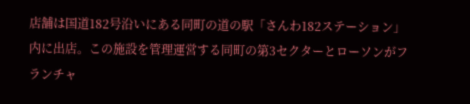店舗は国道182号沿いにある同町の道の駅「さんわ182ステーション」内に出店。この施設を管理運営する同町の第3セクターとローソンがフランチャ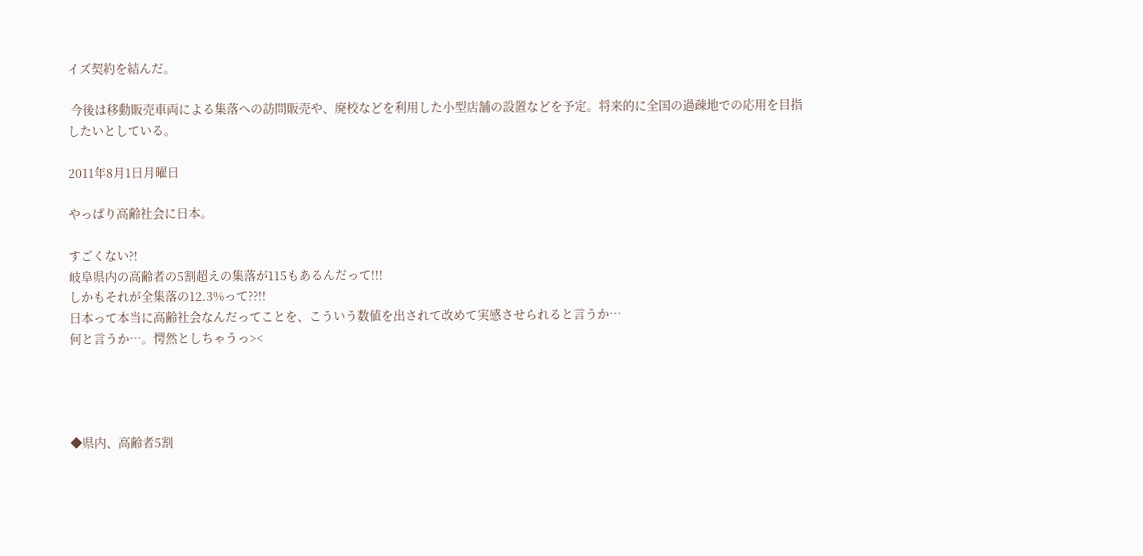イズ契約を結んだ。

 今後は移動販売車両による集落への訪問販売や、廃校などを利用した小型店舗の設置などを予定。将来的に全国の過疎地での応用を目指したいとしている。

2011年8月1日月曜日

やっぱり高齢社会に日本。

すごくない?!
岐阜県内の高齢者の5割超えの集落が115もあるんだって!!!
しかもそれが全集落の12.3%って??!!
日本って本当に高齢社会なんだってことを、こういう数値を出されて改めて実感させられると言うか…
何と言うか…。愕然としちゃうっ><




◆県内、高齢者5割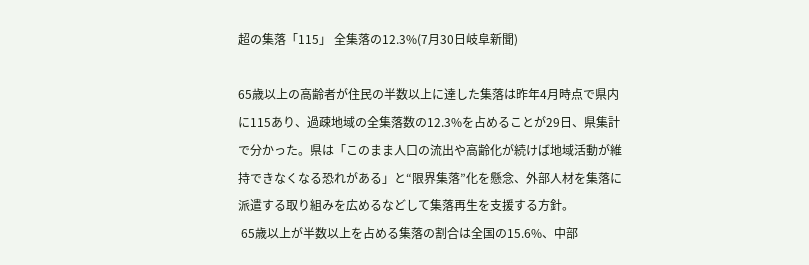超の集落「115」 全集落の12.3%(7月30日岐阜新聞)

65歳以上の高齢者が住民の半数以上に達した集落は昨年4月時点で県内に115あり、過疎地域の全集落数の12.3%を占めることが29日、県集計で分かった。県は「このまま人口の流出や高齢化が続けば地域活動が維持できなくなる恐れがある」と“限界集落”化を懸念、外部人材を集落に派遣する取り組みを広めるなどして集落再生を支援する方針。
 65歳以上が半数以上を占める集落の割合は全国の15.6%、中部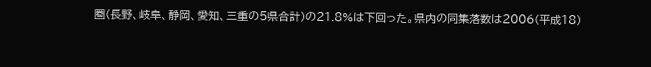圏(長野、岐阜、静岡、愛知、三重の5県合計)の21.8%は下回った。県内の同集落数は2006(平成18)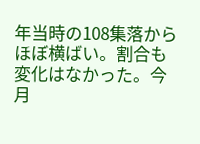年当時の108集落からほぼ横ばい。割合も変化はなかった。今月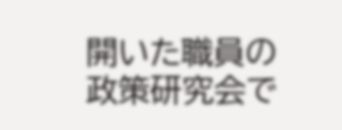開いた職員の政策研究会で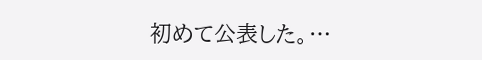初めて公表した。…